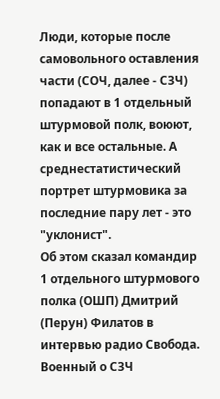Люди, которые после самовольного оставления части (СОЧ, далее - СЗЧ) попадают в 1 отдельный штурмовой полк, воюют, как и все остальные. А среднестатистический портрет штурмовика за последние пару лет - это "уклонист".
Об этом сказал командир 1 отдельного штурмового полка (ОШП) Дмитрий (Перун) Филатов в интервью радио Свобода.
Военный о СЗЧ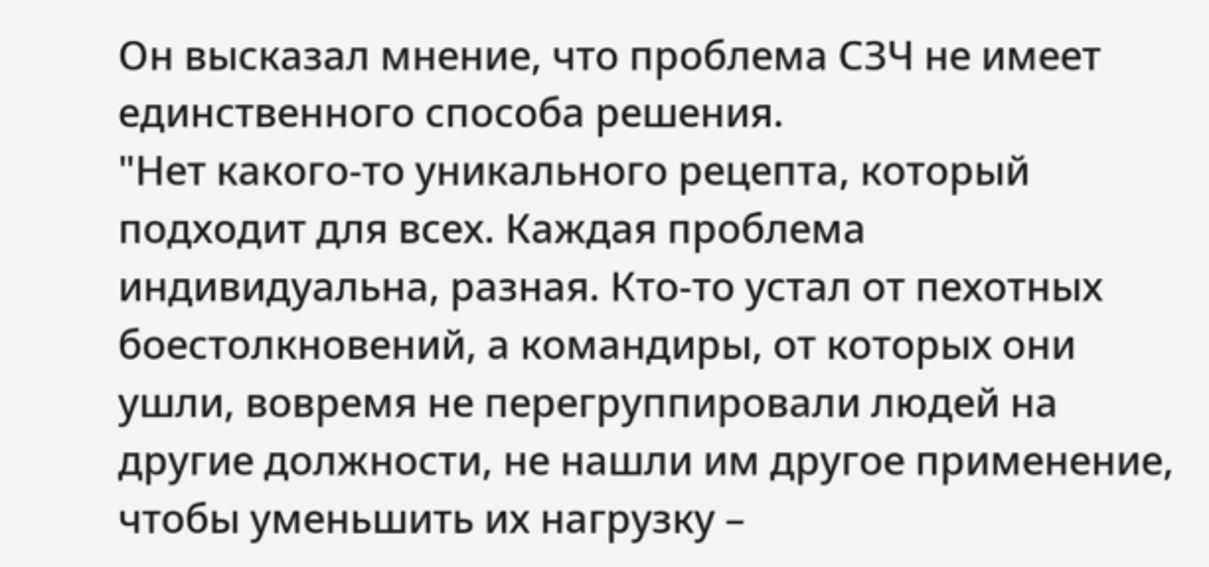Он высказал мнение, что проблема СЗЧ не имеет единственного способа решения.
"Нет какого-то уникального рецепта, который подходит для всех. Каждая проблема индивидуальна, разная. Кто-то устал от пехотных боестолкновений, а командиры, от которых они ушли, вовремя не перегруппировали людей на другие должности, не нашли им другое применение, чтобы уменьшить их нагрузку –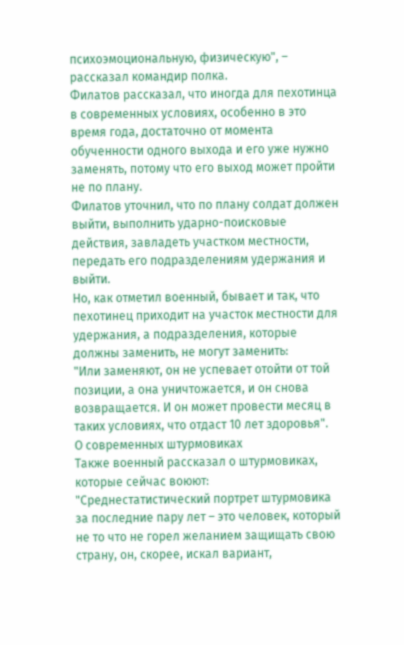психоэмоциональную, физическую", – рассказал командир полка.
Филатов рассказал, что иногда для пехотинца в современных условиях, особенно в это время года, достаточно от момента обученности одного выхода и его уже нужно заменять, потому что его выход может пройти не по плану.
Филатов уточнил, что по плану солдат должен выйти, выполнить ударно-поисковые действия, завладеть участком местности, передать его подразделениям удержания и выйти.
Но, как отметил военный, бывает и так, что пехотинец приходит на участок местности для удержания, а подразделения, которые должны заменить, не могут заменить:
"Или заменяют, он не успевает отойти от той позиции, а она уничтожается, и он снова возвращается. И он может провести месяц в таких условиях, что отдаст 10 лет здоровья".
О современных штурмовиках
Также военный рассказал о штурмовиках, которые сейчас воюют:
"Среднестатистический портрет штурмовика за последние пару лет – это человек, который не то что не горел желанием защищать свою страну, он, скорее, искал вариант,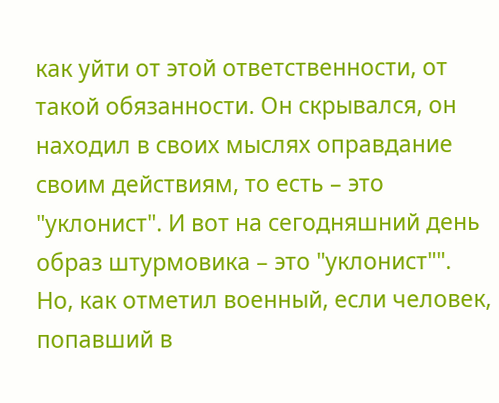как уйти от этой ответственности, от такой обязанности. Он скрывался, он находил в своих мыслях оправдание своим действиям, то есть – это "уклонист". И вот на сегодняшний день образ штурмовика – это "уклонист"".
Но, как отметил военный, если человек, попавший в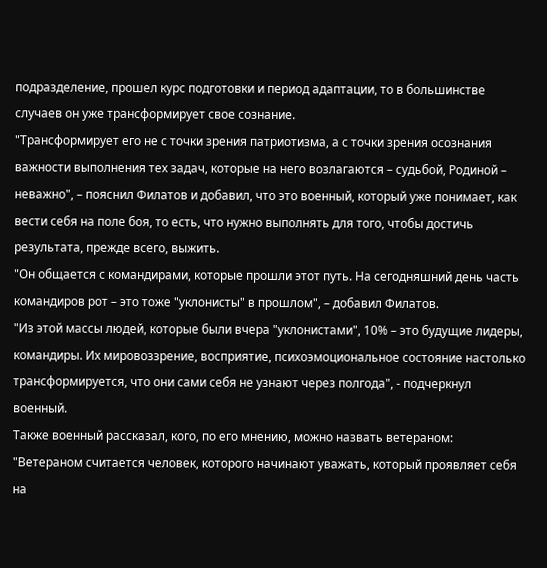подразделение, прошел курс подготовки и период адаптации, то в большинстве случаев он уже трансформирует свое сознание.
"Трансформирует его не с точки зрения патриотизма, а с точки зрения осознания важности выполнения тех задач, которые на него возлагаются – судьбой, Родиной – неважно", – пояснил Филатов и добавил, что это военный, который уже понимает, как вести себя на поле боя, то есть, что нужно выполнять для того, чтобы достичь результата, прежде всего, выжить.
"Он общается с командирами, которые прошли этот путь. На сегодняшний день часть командиров рот – это тоже "уклонисты" в прошлом", – добавил Филатов.
"Из этой массы людей, которые были вчера "уклонистами", 10% – это будущие лидеры, командиры. Их мировоззрение, восприятие, психоэмоциональное состояние настолько трансформируется, что они сами себя не узнают через полгода", - подчеркнул военный.
Также военный рассказал, кого, по его мнению, можно назвать ветераном:
"Ветераном считается человек, которого начинают уважать, который проявляет себя на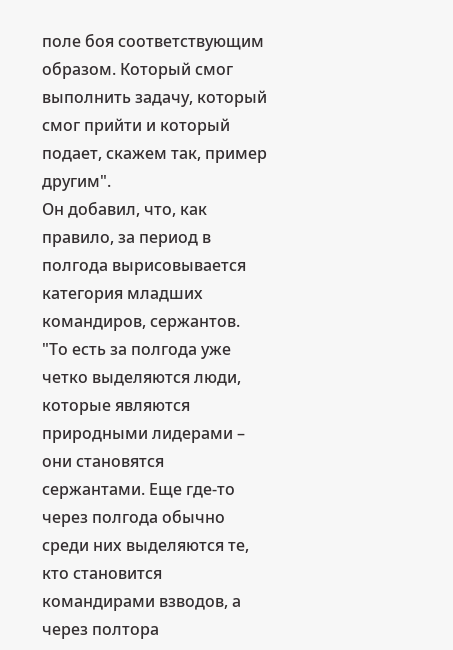поле боя соответствующим образом. Который смог выполнить задачу, который смог прийти и который подает, скажем так, пример другим".
Он добавил, что, как правило, за период в полгода вырисовывается категория младших командиров, сержантов.
"То есть за полгода уже четко выделяются люди, которые являются природными лидерами – они становятся сержантами. Еще где-то через полгода обычно среди них выделяются те, кто становится командирами взводов, а через полтора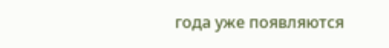года уже появляются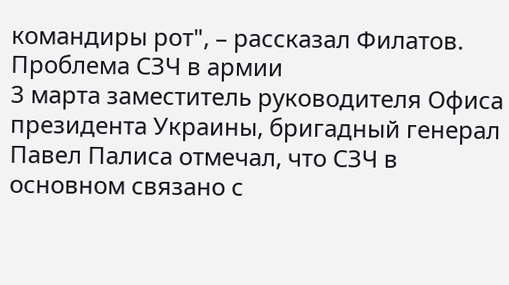командиры рот", – рассказал Филатов.
Проблема СЗЧ в армии
3 марта заместитель руководителя Офиса президента Украины, бригадный генерал Павел Палиса отмечал, что СЗЧ в основном связано с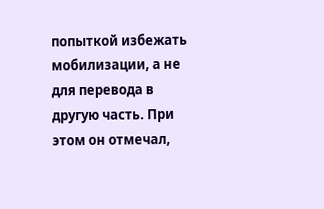попыткой избежать мобилизации, а не для перевода в другую часть. При этом он отмечал,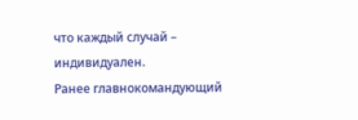что каждый случай – индивидуален.
Ранее главнокомандующий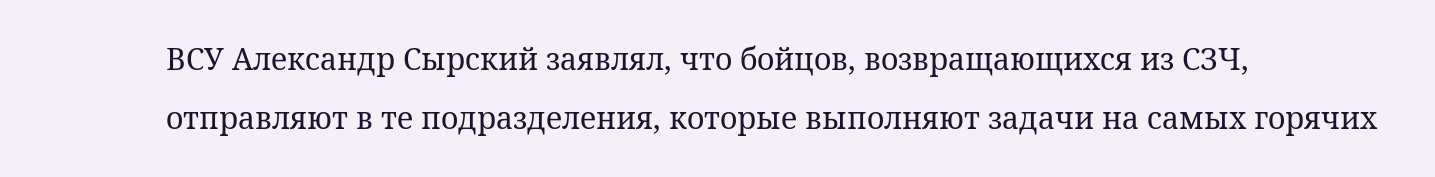ВСУ Александр Сырский заявлял, что бойцов, возвращающихся из СЗЧ, отправляют в те подразделения, которые выполняют задачи на самых горячих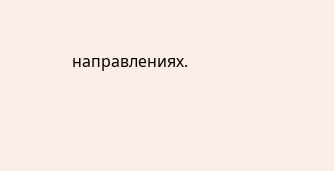направлениях.